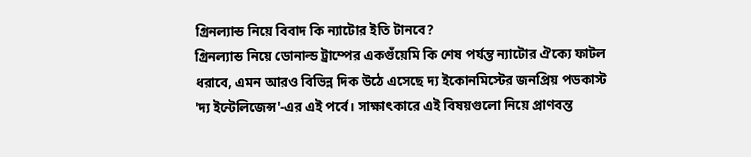গ্রিনল্যান্ড নিয়ে বিবাদ কি ন্যাটোর ইতি টানবে?
গ্রিনল্যান্ড নিয়ে ডোনাল্ড ট্রাম্পের একগুঁয়েমি কি শেষ পর্যন্ত ন্যাটোর ঐক্যে ফাটল ধরাবে, এমন আরও বিভিন্ন দিক উঠে এসেছে দ্য ইকোনমিস্টের জনপ্রিয় পডকাস্ট 'দ্য ইন্টেলিজেন্স'-এর এই পর্বে। সাক্ষাৎকারে এই বিষয়গুলো নিয়ে প্রাণবন্ত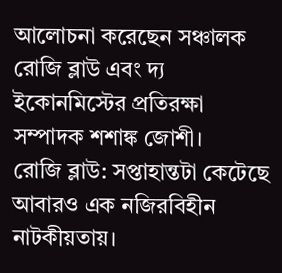আলোচনা করেছেন সঞ্চালক রোজি ব্লাউ এবং দ্য ইকোনমিস্টের প্রতিরক্ষা সম্পাদক শশাঙ্ক জোশী।
রোজি ব্লাউ: সপ্তাহান্তটা কেটেছে আবারও এক নজিরবিহীন নাটকীয়তায়।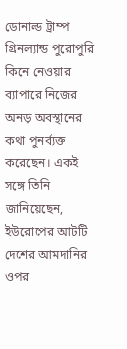ডোনাল্ড ট্রাম্প গ্রিনল্যান্ড পুরোপুরি কিনে নেওয়ার ব্যাপারে নিজের অনড় অবস্থানের কথা পুনর্ব্যক্ত করেছেন। একই সঙ্গে তিনি জানিয়েছেন, ইউরোপের আটটি দেশের আমদানির ওপর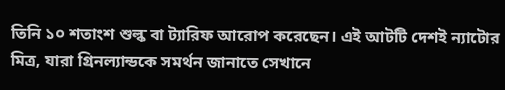তিনি ১০ শতাংশ শুল্ক বা ট্যারিফ আরোপ করেছেন। এই আটটি দেশই ন্যাটোর মিত্র, যারা গ্রিনল্যান্ডকে সমর্থন জানাতে সেখানে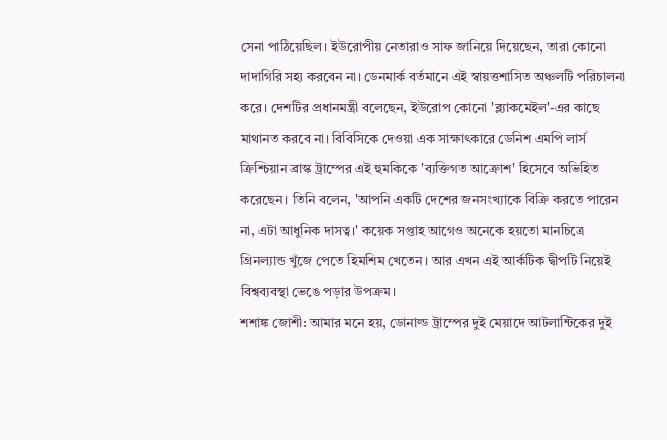সেনা পাঠিয়েছিল। ইউরোপীয় নেতারাও সাফ জানিয়ে দিয়েছেন, তারা কোনো দাদাগিরি সহ্য করবেন না। ডেনমার্ক বর্তমানে এই স্বায়ত্তশাসিত অঞ্চলটি পরিচালনা করে। দেশটির প্রধানমন্ত্রী বলেছেন, ইউরোপ কোনো 'ব্ল্যাকমেইল'-এর কাছে মাথানত করবে না। বিবিসিকে দেওয়া এক সাক্ষাৎকারে ডেনিশ এমপি লার্স ক্রিশ্চিয়ান ব্রাস্ক ট্রাম্পের এই হুমকিকে 'ব্যক্তিগত আক্রোশ' হিসেবে অভিহিত করেছেন। তিনি বলেন, 'আপনি একটি দেশের জনসংখ্যাকে বিক্রি করতে পারেন না, এটা আধুনিক দাসত্ব।' কয়েক সপ্তাহ আগেও অনেকে হয়তো মানচিত্রে গ্রিনল্যান্ড খুঁজে পেতে হিমশিম খেতেন। আর এখন এই আর্কটিক দ্বীপটি নিয়েই বিশ্বব্যবস্থা ভেঙে পড়ার উপক্রম।
শশাঙ্ক জোশী: আমার মনে হয়, ডোনাল্ড ট্রাম্পের দুই মেয়াদে আটলান্টিকের দুই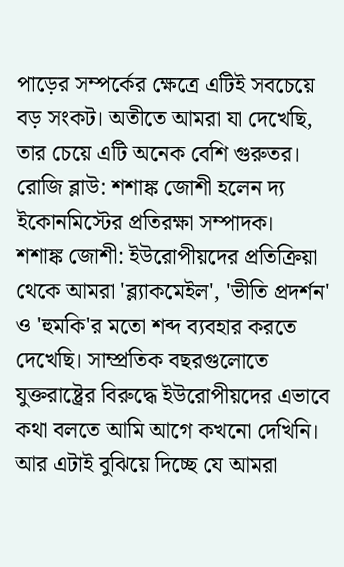পাড়ের সম্পর্কের ক্ষেত্রে এটিই সবচেয়ে বড় সংকট। অতীতে আমরা যা দেখেছি, তার চেয়ে এটি অনেক বেশি গুরুতর।
রোজি ব্লাউ: শশাঙ্ক জোশী হলেন দ্য ইকোনমিস্টের প্রতিরক্ষা সম্পাদক।
শশাঙ্ক জোশী: ইউরোপীয়দের প্রতিক্রিয়া থেকে আমরা 'ব্ল্যাকমেইল', 'ভীতি প্রদর্শন' ও 'হুমকি'র মতো শব্দ ব্যবহার করতে দেখেছি। সাম্প্রতিক বছরগুলোতে যুক্তরাষ্ট্রের বিরুদ্ধে ইউরোপীয়দের এভাবে কথা বলতে আমি আগে কখনো দেখিনি। আর এটাই বুঝিয়ে দিচ্ছে যে আমরা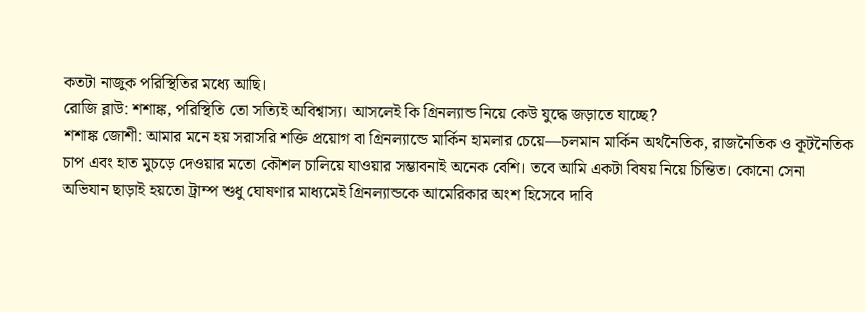কতটা নাজুক পরিস্থিতির মধ্যে আছি।
রোজি ব্লাউ: শশাঙ্ক, পরিস্থিতি তো সত্যিই অবিশ্বাস্য। আসলেই কি গ্রিনল্যান্ড নিয়ে কেউ যুদ্ধে জড়াতে যাচ্ছে?
শশাঙ্ক জোশী: আমার মনে হয় সরাসরি শক্তি প্রয়োগ বা গ্রিনল্যান্ডে মার্কিন হামলার চেয়ে—চলমান মার্কিন অর্থনৈতিক, রাজনৈতিক ও কূটনৈতিক চাপ এবং হাত মুচড়ে দেওয়ার মতো কৌশল চালিয়ে যাওয়ার সম্ভাবনাই অনেক বেশি। তবে আমি একটা বিষয় নিয়ে চিন্তিত। কোনো সেনা অভিযান ছাড়াই হয়তো ট্রাম্প শুধু ঘোষণার মাধ্যমেই গ্রিনল্যান্ডকে আমেরিকার অংশ হিসেবে দাবি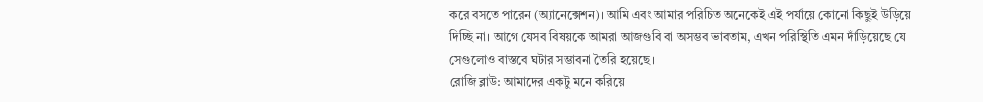করে বসতে পারেন (অ্যানেক্সেশন)। আমি এবং আমার পরিচিত অনেকেই এই পর্যায়ে কোনো কিছুই উড়িয়ে দিচ্ছি না। আগে যেসব বিষয়কে আমরা আজগুবি বা অসম্ভব ভাবতাম, এখন পরিস্থিতি এমন দাঁড়িয়েছে যে সেগুলোও বাস্তবে ঘটার সম্ভাবনা তৈরি হয়েছে।
রোজি ব্লাউ: আমাদের একটু মনে করিয়ে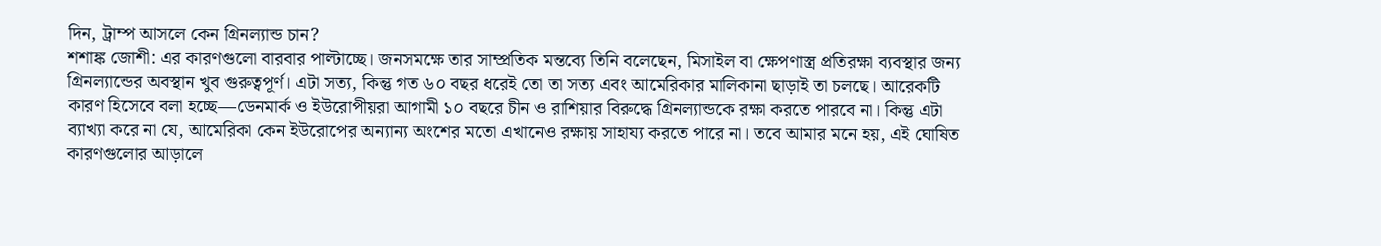দিন, ট্রাম্প আসলে কেন গ্রিনল্যান্ড চান?
শশাঙ্ক জোশী: এর কারণগুলো বারবার পাল্টাচ্ছে। জনসমক্ষে তার সাম্প্রতিক মন্তব্যে তিনি বলেছেন, মিসাইল বা ক্ষেপণাস্ত্র প্রতিরক্ষা ব্যবস্থার জন্য গ্রিনল্যান্ডের অবস্থান খুব গুরুত্বপূর্ণ। এটা সত্য, কিন্তু গত ৬০ বছর ধরেই তো তা সত্য এবং আমেরিকার মালিকানা ছাড়াই তা চলছে। আরেকটি কারণ হিসেবে বলা হচ্ছে—ডেনমার্ক ও ইউরোপীয়রা আগামী ১০ বছরে চীন ও রাশিয়ার বিরুদ্ধে গ্রিনল্যান্ডকে রক্ষা করতে পারবে না। কিন্তু এটা ব্যাখ্যা করে না যে, আমেরিকা কেন ইউরোপের অন্যান্য অংশের মতো এখানেও রক্ষায় সাহায্য করতে পারে না। তবে আমার মনে হয়, এই ঘোষিত কারণগুলোর আড়ালে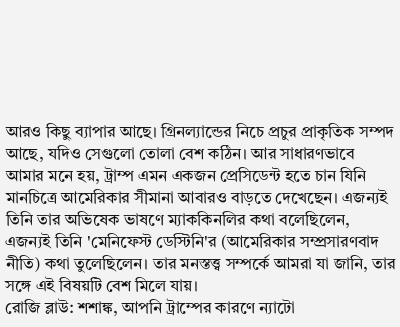আরও কিছু ব্যাপার আছে। গ্রিনল্যান্ডের নিচে প্রচুর প্রাকৃতিক সম্পদ আছে, যদিও সেগুলো তোলা বেশ কঠিন। আর সাধারণভাবে আমার মনে হয়, ট্রাম্প এমন একজন প্রেসিডেন্ট হতে চান যিনি মানচিত্রে আমেরিকার সীমানা আবারও বাড়তে দেখেছেন। এজন্যই তিনি তার অভিষেক ভাষণে ম্যাককিনলির কথা বলেছিলেন, এজন্যই তিনি 'মেনিফেস্ট ডেস্টিনি'র (আমেরিকার সম্প্রসারণবাদ নীতি) কথা তুলেছিলেন। তার মনস্তত্ত্ব সম্পর্কে আমরা যা জানি, তার সঙ্গে এই বিষয়টি বেশ মিলে যায়।
রোজি ব্লাউ: শশাঙ্ক, আপনি ট্রাম্পের কারণে ন্যাটো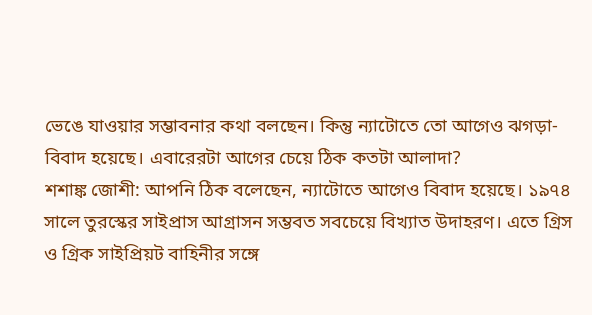ভেঙে যাওয়ার সম্ভাবনার কথা বলছেন। কিন্তু ন্যাটোতে তো আগেও ঝগড়া-বিবাদ হয়েছে। এবারেরটা আগের চেয়ে ঠিক কতটা আলাদা?
শশাঙ্ক জোশী: আপনি ঠিক বলেছেন, ন্যাটোতে আগেও বিবাদ হয়েছে। ১৯৭৪ সালে তুরস্কের সাইপ্রাস আগ্রাসন সম্ভবত সবচেয়ে বিখ্যাত উদাহরণ। এতে গ্রিস ও গ্রিক সাইপ্রিয়ট বাহিনীর সঙ্গে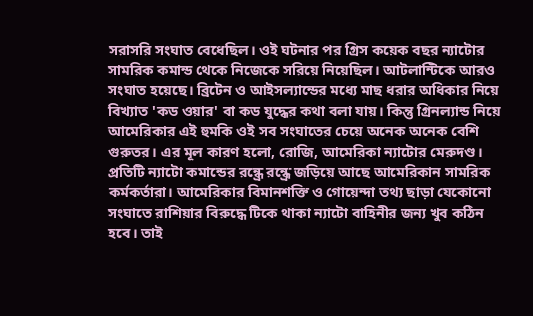সরাসরি সংঘাত বেধেছিল। ওই ঘটনার পর গ্রিস কয়েক বছর ন্যাটোর সামরিক কমান্ড থেকে নিজেকে সরিয়ে নিয়েছিল। আটলান্টিকে আরও সংঘাত হয়েছে। ব্রিটেন ও আইসল্যান্ডের মধ্যে মাছ ধরার অধিকার নিয়ে বিখ্যাত 'কড ওয়ার' বা কড যুদ্ধের কথা বলা যায়। কিন্তু গ্রিনল্যান্ড নিয়ে আমেরিকার এই হুমকি ওই সব সংঘাতের চেয়ে অনেক অনেক বেশি গুরুতর। এর মূল কারণ হলো, রোজি, আমেরিকা ন্যাটোর মেরুদণ্ড। প্রতিটি ন্যাটো কমান্ডের রন্ধ্রে রন্ধ্রে জড়িয়ে আছে আমেরিকান সামরিক কর্মকর্তারা। আমেরিকার বিমানশক্তি ও গোয়েন্দা তথ্য ছাড়া যেকোনো সংঘাতে রাশিয়ার বিরুদ্ধে টিকে থাকা ন্যাটো বাহিনীর জন্য খুব কঠিন হবে। তাই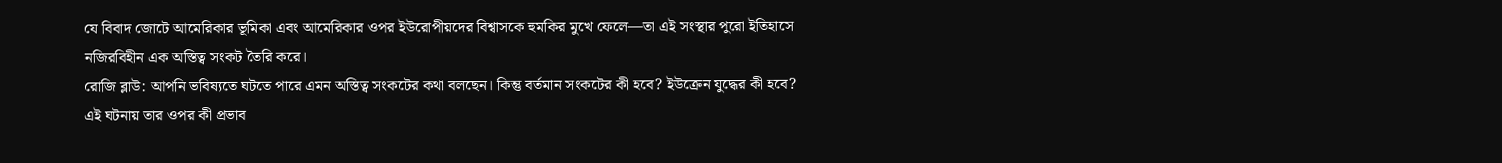যে বিবাদ জোটে আমেরিকার ভূমিকা এবং আমেরিকার ওপর ইউরোপীয়দের বিশ্বাসকে হুমকির মুখে ফেলে—তা এই সংস্থার পুরো ইতিহাসে নজিরবিহীন এক অস্তিত্ব সংকট তৈরি করে।
রোজি ব্লাউ: আপনি ভবিষ্যতে ঘটতে পারে এমন অস্তিত্ব সংকটের কথা বলছেন। কিন্তু বর্তমান সংকটের কী হবে? ইউক্রেন যুদ্ধের কী হবে? এই ঘটনায় তার ওপর কী প্রভাব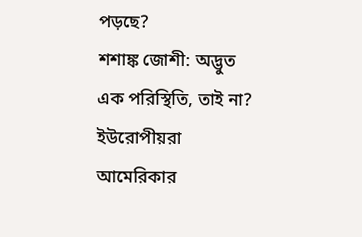পড়ছে?
শশাঙ্ক জোশী: অদ্ভুত এক পরিস্থিতি, তাই না? ইউরোপীয়রা আমেরিকার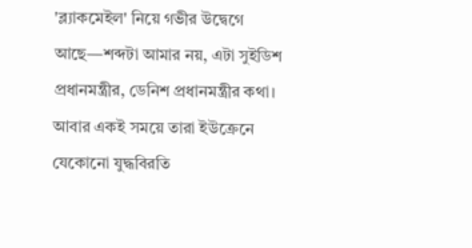'ব্ল্যাকমেইল' নিয়ে গভীর উদ্বেগে আছে—শব্দটা আমার নয়, এটা সুইডিশ প্রধানমন্ত্রীর, ডেনিশ প্রধানমন্ত্রীর কথা। আবার একই সময়ে তারা ইউক্রেনে যেকোনো যুদ্ধবিরতি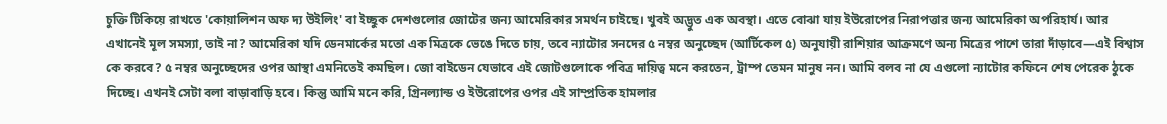চুক্তি টিকিয়ে রাখতে 'কোয়ালিশন অফ দ্য উইলিং' বা ইচ্ছুক দেশগুলোর জোটের জন্য আমেরিকার সমর্থন চাইছে। খুবই অদ্ভুত এক অবস্থা। এতে বোঝা যায় ইউরোপের নিরাপত্তার জন্য আমেরিকা অপরিহার্য। আর এখানেই মূল সমস্যা, তাই না? আমেরিকা যদি ডেনমার্কের মতো এক মিত্রকে ভেঙে দিতে চায়, তবে ন্যাটোর সনদের ৫ নম্বর অনুচ্ছেদ (আর্টিকেল ৫) অনুযায়ী রাশিয়ার আক্রমণে অন্য মিত্রের পাশে তারা দাঁড়াবে—এই বিশ্বাস কে করবে? ৫ নম্বর অনুচ্ছেদের ওপর আস্থা এমনিতেই কমছিল। জো বাইডেন যেভাবে এই জোটগুলোকে পবিত্র দায়িত্ব মনে করতেন, ট্রাম্প তেমন মানুষ নন। আমি বলব না যে এগুলো ন্যাটোর কফিনে শেষ পেরেক ঠুকে দিচ্ছে। এখনই সেটা বলা বাড়াবাড়ি হবে। কিন্তু আমি মনে করি, গ্রিনল্যান্ড ও ইউরোপের ওপর এই সাম্প্রতিক হামলার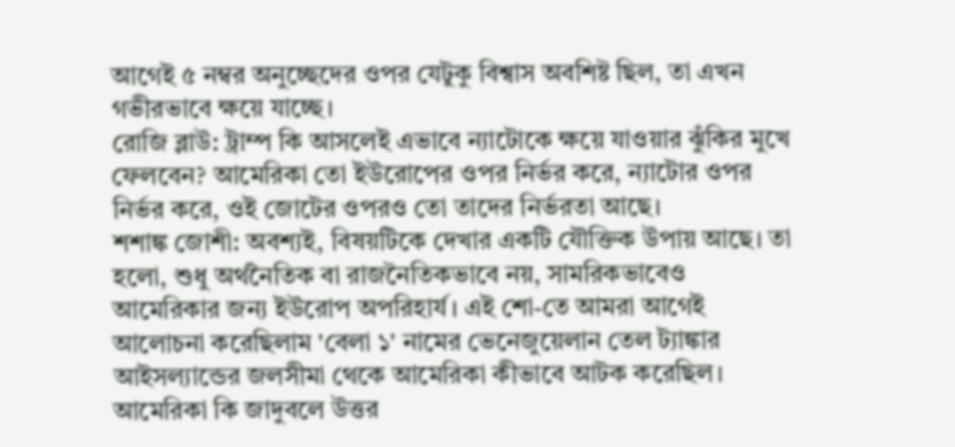আগেই ৫ নম্বর অনুচ্ছেদের ওপর যেটুকু বিশ্বাস অবশিষ্ট ছিল, তা এখন গভীরভাবে ক্ষয়ে যাচ্ছে।
রোজি ব্লাউ: ট্রাম্প কি আসলেই এভাবে ন্যাটোকে ক্ষয়ে যাওয়ার ঝুঁকির মুখে ফেলবেন? আমেরিকা তো ইউরোপের ওপর নির্ভর করে, ন্যাটোর ওপর নির্ভর করে, ওই জোটের ওপরও তো তাদের নির্ভরতা আছে।
শশাঙ্ক জোশী: অবশ্যই, বিষয়টিকে দেখার একটি যৌক্তিক উপায় আছে। তা হলো, শুধু অর্থনৈতিক বা রাজনৈতিকভাবে নয়, সামরিকভাবেও আমেরিকার জন্য ইউরোপ অপরিহার্য। এই শো-তে আমরা আগেই আলোচনা করেছিলাম 'বেলা ১' নামের ভেনেজুয়েলান তেল ট্যাঙ্কার আইসল্যান্ডের জলসীমা থেকে আমেরিকা কীভাবে আটক করেছিল। আমেরিকা কি জাদুবলে উত্তর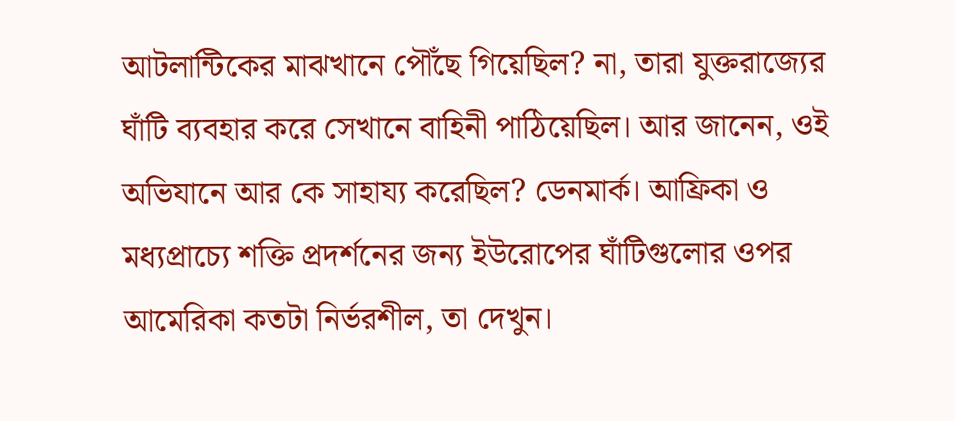আটলান্টিকের মাঝখানে পৌঁছে গিয়েছিল? না, তারা যুক্তরাজ্যের ঘাঁটি ব্যবহার করে সেখানে বাহিনী পাঠিয়েছিল। আর জানেন, ওই অভিযানে আর কে সাহায্য করেছিল? ডেনমার্ক। আফ্রিকা ও মধ্যপ্রাচ্যে শক্তি প্রদর্শনের জন্য ইউরোপের ঘাঁটিগুলোর ওপর আমেরিকা কতটা নির্ভরশীল, তা দেখুন।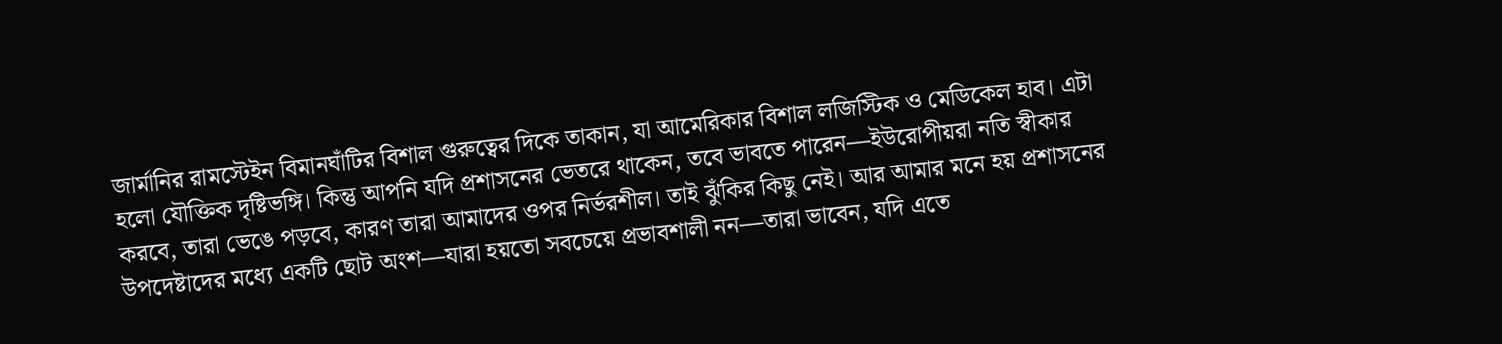জার্মানির রামস্টেইন বিমানঘাঁটির বিশাল গুরুত্বের দিকে তাকান, যা আমেরিকার বিশাল লজিস্টিক ও মেডিকেল হাব। এটা হলো যৌক্তিক দৃষ্টিভঙ্গি। কিন্তু আপনি যদি প্রশাসনের ভেতরে থাকেন, তবে ভাবতে পারেন—ইউরোপীয়রা নতি স্বীকার করবে, তারা ভেঙে পড়বে, কারণ তারা আমাদের ওপর নির্ভরশীল। তাই ঝুঁকির কিছু নেই। আর আমার মনে হয় প্রশাসনের উপদেষ্টাদের মধ্যে একটি ছোট অংশ—যারা হয়তো সবচেয়ে প্রভাবশালী নন—তারা ভাবেন, যদি এতে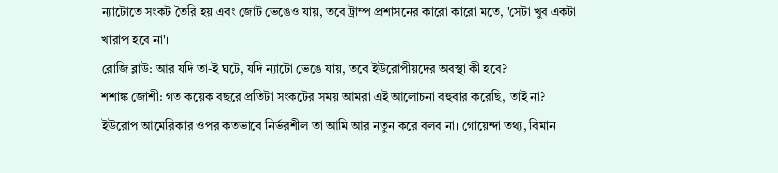ন্যাটোতে সংকট তৈরি হয় এবং জোট ভেঙেও যায়, তবে ট্রাম্প প্রশাসনের কারো কারো মতে, 'সেটা খুব একটা খারাপ হবে না'।
রোজি ব্লাউ: আর যদি তা-ই ঘটে, যদি ন্যাটো ভেঙে যায়, তবে ইউরোপীয়দের অবস্থা কী হবে?
শশাঙ্ক জোশী: গত কয়েক বছরে প্রতিটা সংকটের সময় আমরা এই আলোচনা বহুবার করেছি, তাই না? ইউরোপ আমেরিকার ওপর কতভাবে নির্ভরশীল তা আমি আর নতুন করে বলব না। গোয়েন্দা তথ্য, বিমান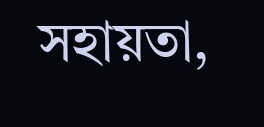সহায়তা,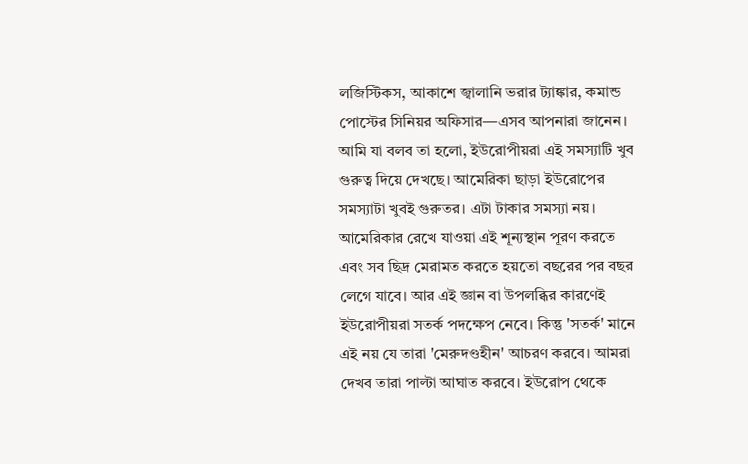লজিস্টিকস, আকাশে জ্বালানি ভরার ট্যাঙ্কার, কমান্ড পোস্টের সিনিয়র অফিসার—এসব আপনারা জানেন। আমি যা বলব তা হলো, ইউরোপীয়রা এই সমস্যাটি খুব গুরুত্ব দিয়ে দেখছে। আমেরিকা ছাড়া ইউরোপের সমস্যাটা খুবই গুরুতর। এটা টাকার সমস্যা নয়। আমেরিকার রেখে যাওয়া এই শূন্যস্থান পূরণ করতে এবং সব ছিদ্র মেরামত করতে হয়তো বছরের পর বছর লেগে যাবে। আর এই জ্ঞান বা উপলব্ধির কারণেই ইউরোপীয়রা সতর্ক পদক্ষেপ নেবে। কিন্তু 'সতর্ক' মানে এই নয় যে তারা 'মেরুদণ্ডহীন' আচরণ করবে। আমরা দেখব তারা পাল্টা আঘাত করবে। ইউরোপ থেকে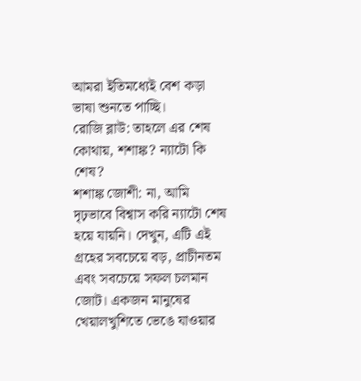আমরা ইতিমধ্যেই বেশ কড়া ভাষা শুনতে পাচ্ছি।
রোজি ব্লাউ: তাহলে এর শেষ কোথায়, শশাঙ্ক? ন্যাটো কি শেষ?
শশাঙ্ক জোশী: না, আমি দৃঢ়ভাবে বিশ্বাস করি ন্যাটো শেষ হয়ে যায়নি। দেখুন, এটি এই গ্রহের সবচেয়ে বড়, প্রাচীনতম এবং সবচেয়ে সফল চলমান জোট। একজন মানুষের খেয়ালখুশিতে ভেঙে যাওয়ার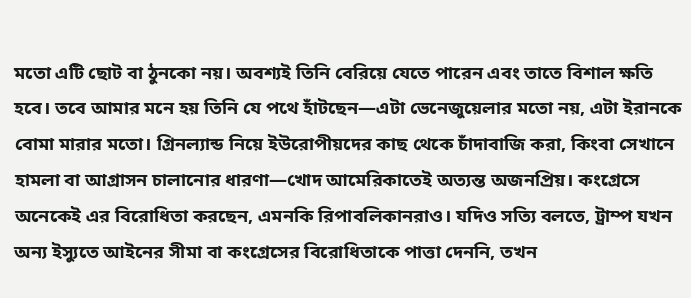মতো এটি ছোট বা ঠুনকো নয়। অবশ্যই তিনি বেরিয়ে যেতে পারেন এবং তাতে বিশাল ক্ষতি হবে। তবে আমার মনে হয় তিনি যে পথে হাঁটছেন—এটা ভেনেজুয়েলার মতো নয়, এটা ইরানকে বোমা মারার মতো। গ্রিনল্যান্ড নিয়ে ইউরোপীয়দের কাছ থেকে চাঁদাবাজি করা, কিংবা সেখানে হামলা বা আগ্রাসন চালানোর ধারণা—খোদ আমেরিকাতেই অত্যন্ত অজনপ্রিয়। কংগ্রেসে অনেকেই এর বিরোধিতা করছেন, এমনকি রিপাবলিকানরাও। যদিও সত্যি বলতে, ট্রাম্প যখন অন্য ইস্যুতে আইনের সীমা বা কংগ্রেসের বিরোধিতাকে পাত্তা দেননি, তখন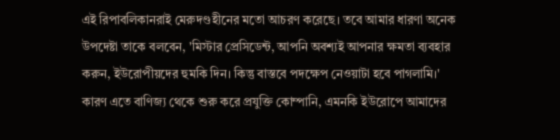এই রিপাবলিকানরাই মেরুদণ্ডহীনের মতো আচরণ করেছে। তবে আমার ধারণা অনেক উপদেষ্টা তাকে বলবেন, 'মিস্টার প্রেসিডেন্ট, আপনি অবশ্যই আপনার ক্ষমতা ব্যবহার করুন, ইউরোপীয়দের হুমকি দিন। কিন্তু বাস্তবে পদক্ষেপ নেওয়াটা হবে পাগলামি।' কারণ এতে বাণিজ্য থেকে শুরু করে প্রযুক্তি কোম্পানি, এমনকি ইউরোপে আমাদের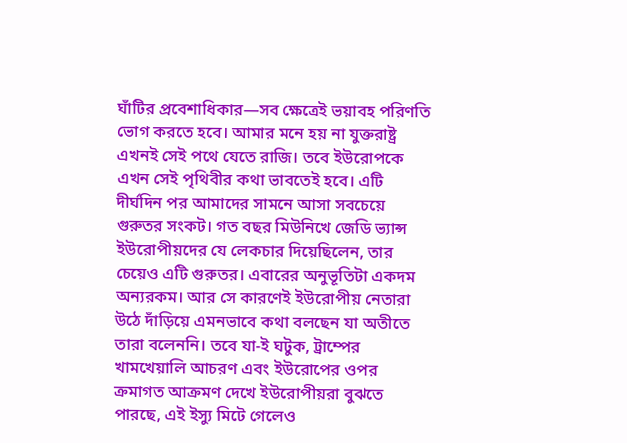ঘাঁটির প্রবেশাধিকার—সব ক্ষেত্রেই ভয়াবহ পরিণতি ভোগ করতে হবে। আমার মনে হয় না যুক্তরাষ্ট্র এখনই সেই পথে যেতে রাজি। তবে ইউরোপকে এখন সেই পৃথিবীর কথা ভাবতেই হবে। এটি দীর্ঘদিন পর আমাদের সামনে আসা সবচেয়ে গুরুতর সংকট। গত বছর মিউনিখে জেডি ভ্যান্স ইউরোপীয়দের যে লেকচার দিয়েছিলেন, তার চেয়েও এটি গুরুতর। এবারের অনুভূতিটা একদম অন্যরকম। আর সে কারণেই ইউরোপীয় নেতারা উঠে দাঁড়িয়ে এমনভাবে কথা বলছেন যা অতীতে তারা বলেননি। তবে যা-ই ঘটুক, ট্রাম্পের খামখেয়ালি আচরণ এবং ইউরোপের ওপর ক্রমাগত আক্রমণ দেখে ইউরোপীয়রা বুঝতে পারছে, এই ইস্যু মিটে গেলেও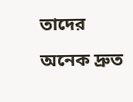তাদের অনেক দ্রুত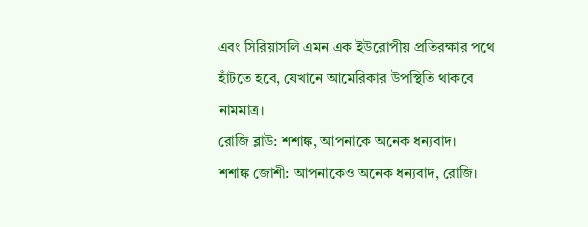এবং সিরিয়াসলি এমন এক ইউরোপীয় প্রতিরক্ষার পথে হাঁটতে হবে, যেখানে আমেরিকার উপস্থিতি থাকবে নামমাত্র।
রোজি ব্লাউ: শশাঙ্ক, আপনাকে অনেক ধন্যবাদ।
শশাঙ্ক জোশী: আপনাকেও অনেক ধন্যবাদ, রোজি।